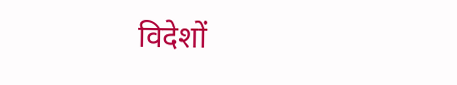विदेशों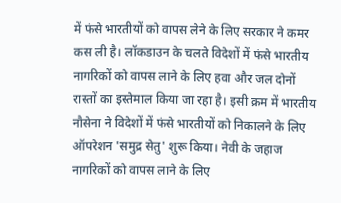में फंसे भारतीयों को वापस लेने के लिए सरकार ने कमर कस ली है। लॉकडाउन के चलते विदेशों में फंसे भारतीय नागरिकों को वापस लाने के लिए हवा और जल दोनों रास्तों का इस्तेमाल किया जा रहा है। इसी क्रम में भारतीय नौसेना ने विदेशों में फंसे भारतीयों को निकालने के लिए ऑपरेशन 'समुद्र सेतु' शुरू किया। नेवी के जहाज नागरिकों को वापस लाने के लिए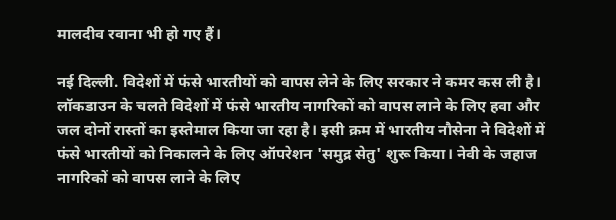मालदीव रवाना भी हो गए हैं।

नई दिल्ली. विदेशों में फंसे भारतीयों को वापस लेने के लिए सरकार ने कमर कस ली है। लॉकडाउन के चलते विदेशों में फंसे भारतीय नागरिकों को वापस लाने के लिए हवा और जल दोनों रास्तों का इस्तेमाल किया जा रहा है। इसी क्रम में भारतीय नौसेना ने विदेशों में फंसे भारतीयों को निकालने के लिए ऑपरेशन 'समुद्र सेतु' शुरू किया। नेवी के जहाज नागरिकों को वापस लाने के लिए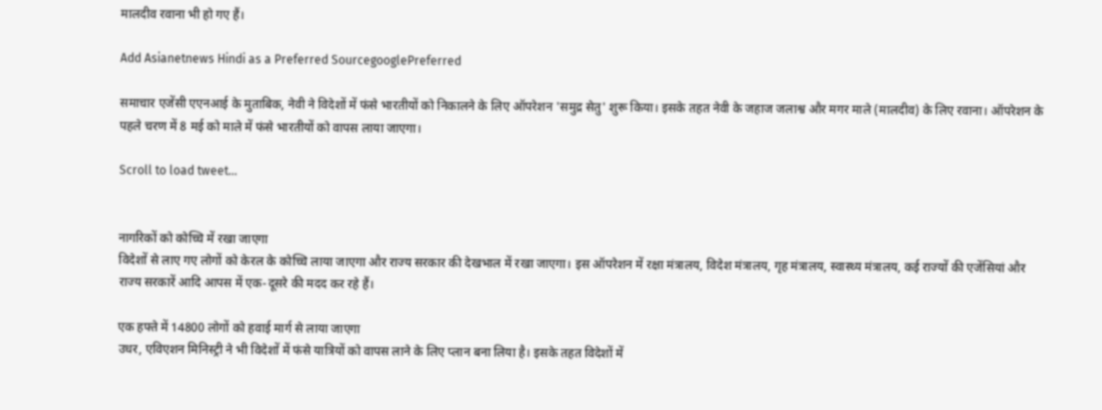मालदीव रवाना भी हो गए हैं।

Add Asianetnews Hindi as a Preferred SourcegooglePreferred

समाचार एजेंसी एएनआई के मुताबिक, नेवी ने विदेशों में फंसे भारतीयों को निकालने के लिए ऑपरेशन 'समुद्र सेतु' शुरू किया। इसके तहत नेवी के जहाज जलाश्व और मगर माले (मालदीव) के लिए रवाना। ऑपरेशन के पहले चरण में 8 मई को माले में फंसे भारतीयों को वापस लाया जाएगा।

Scroll to load tweet…


नागरिकों को कोच्चि में रखा जाएगा
विदेशों से लाए गए लोगों को केरल के कोच्चि लाया जाएगा और राज्य सरकार की देखभाल में रखा जाएगा। इस ऑपरेशन में रक्षा मंत्रालय, विदेश मंत्रालय, गृह मंत्रालय, स्वास्थ्य मंत्रालय, कई राज्यों की एजेंसियां और राज्य सरकारें आदि आपस में एक-दूसरे की मदद कर रहे हैं।

एक हफ्ते में 14800 लोगों को हवाई मार्ग से लाया जाएगा
उधर, एविएशन मिनिस्ट्री ने भी विदेशों में फंसे यात्रियों को वापस लाने के लिए प्लान बना लिया है। इसके तहत विदेशों में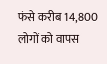फंसे करीब 14,800 लोगों को वापस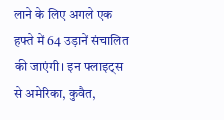लाने के लिए अगले एक हफ्ते में 64 उड़ानें संचालित की जाएंगी। इन फ्लाइट्स से अमेरिका, कुवैत,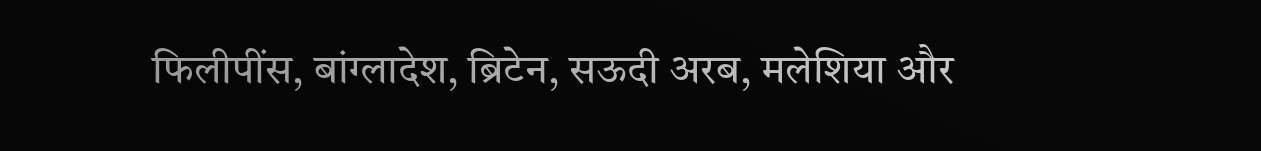फिलीपींस, बांग्लादेश, ब्रिटेन, सऊदी अरब, मलेशिया और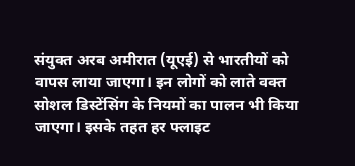संयुक्‍त अरब अमीरात (यूएई) से भारतीयों को वापस लाया जाएगा। इन लोगों को लाते वक्त सोशल डिस्टेंसिंग के नियमों का पालन भी किया जाएगा। इसके तहत हर फ्लाइट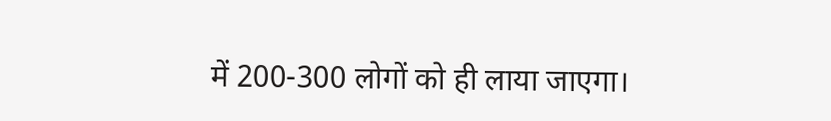में 200-300 लोगों को ही लाया जाएगा।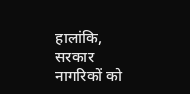हालांकि, सरकार नागरिकों को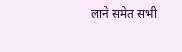लाने समेत सभी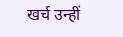खर्च उन्हीं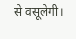से वसूलेगी।